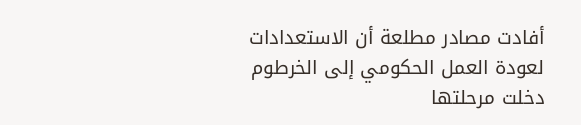أفادت مصادر مطلعة أن الاستعدادات لعودة العمل الحكومي إلى الخرطوم دخلت مرحلتها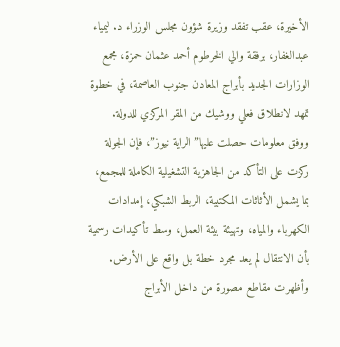الأخيرة، عقب تفقد وزيرة شؤون مجلس الوزراء د. ليمياء عبدالغفار، برفقة والي الخرطوم أحمد عثمان حمزة، مجمع الوزارات الجديد بأبراج المعادن جنوب العاصمة، في خطوة تمهد لانطلاق فعلي ووشيك من المقر المركزي للدولة.
ووفق معلومات حصلت عليها” الراية نيوز”، فإن الجولة ركزت على التأكد من الجاهزية التشغيلية الكاملة للمجمع، بما يشمل الأثاثات المكتبية، الربط الشبكي، إمدادات الكهرباء والمياه، وتهيئة بيئة العمل، وسط تأكيدات رسمية بأن الانتقال لم يعد مجرد خطة بل واقع على الأرض.
وأظهرت مقاطع مصورة من داخل الأبراج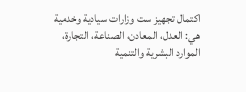اكتمال تجهيز ست وزارات سيادية وخدمية هي: العدل، المعادن، الصناعة، التجارة، الموارد البشرية والتنمية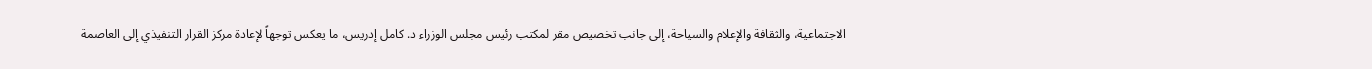الاجتماعية، والثقافة والإعلام والسياحة، إلى جانب تخصيص مقر لمكتب رئيس مجلس الوزراء د. كامل إدريس، ما يعكس توجهاً لإعادة مركز القرار التنفيذي إلى العاصمة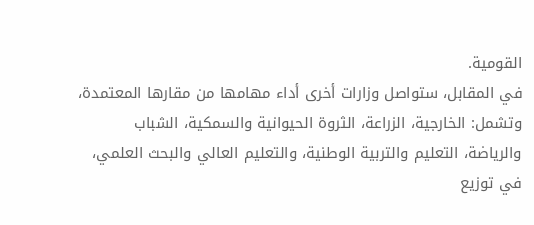القومية.
في المقابل، ستواصل وزارات أخرى أداء مهامها من مقارها المعتمدة، وتشمل: الخارجية، الزراعة، الثروة الحيوانية والسمكية، الشباب والرياضة، التعليم والتربية الوطنية، والتعليم العالي والبحث العلمي، في توزيع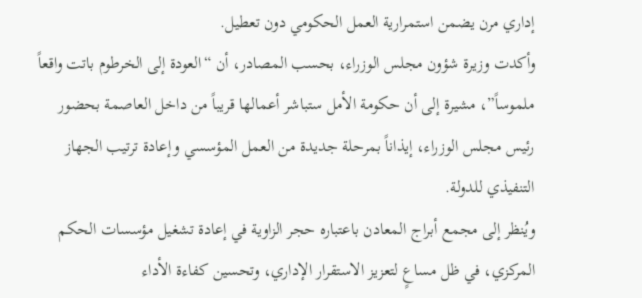إداري مرن يضمن استمرارية العمل الحكومي دون تعطيل.
وأكدت وزيرة شؤون مجلس الوزراء، بحسب المصادر، أن “العودة إلى الخرطوم باتت واقعاً ملموساً”، مشيرة إلى أن حكومة الأمل ستباشر أعمالها قريباً من داخل العاصمة بحضور رئيس مجلس الوزراء، إيذاناً بمرحلة جديدة من العمل المؤسسي وإعادة ترتيب الجهاز التنفيذي للدولة.
ويُنظر إلى مجمع أبراج المعادن باعتباره حجر الزاوية في إعادة تشغيل مؤسسات الحكم المركزي، في ظل مساعٍ لتعزيز الاستقرار الإداري، وتحسين كفاءة الأداء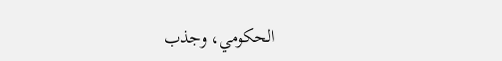الحكومي، وجذب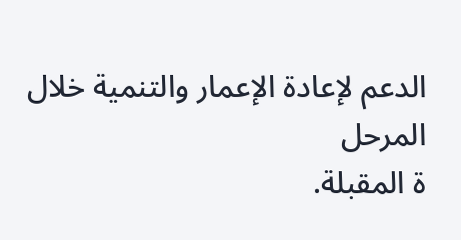الدعم لإعادة الإعمار والتنمية خلال المرحل
ة المقبلة.